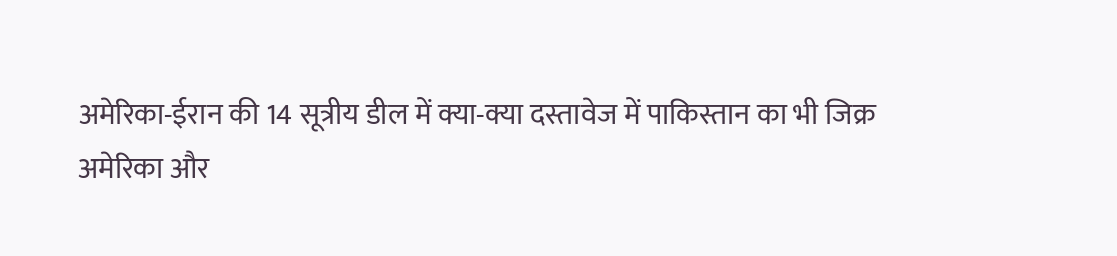अमेरिका-ईरान की 14 सूत्रीय डील में क्या-क्या दस्तावेज में पाकिस्तान का भी जिक्र
अमेरिका और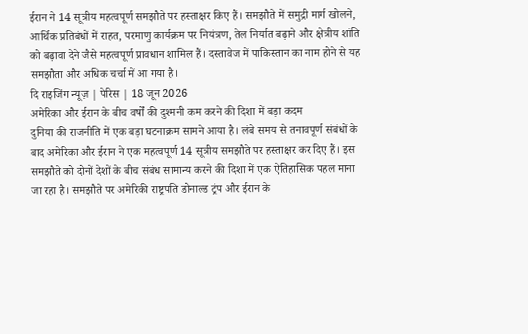ईरान ने 14 सूत्रीय महत्वपूर्ण समझौते पर हस्ताक्षर किए हैं। समझौते में समुद्री मार्ग खोलने, आर्थिक प्रतिबंधों में राहत, परमाणु कार्यक्रम पर नियंत्रण, तेल निर्यात बढ़ाने और क्षेत्रीय शांति को बढ़ावा देने जैसे महत्वपूर्ण प्रावधान शामिल हैं। दस्तावेज में पाकिस्तान का नाम होने से यह समझौता और अधिक चर्चा में आ गया है।
दि राइजिंग न्यूज़ | पेरिस | 18 जून 2026
अमेरिका और ईरान के बीच वर्षों की दुश्मनी कम करने की दिशा में बड़ा कदम
दुनिया की राजनीति में एक बड़ा घटनाक्रम सामने आया है। लंबे समय से तनावपूर्ण संबंधों के बाद अमेरिका और ईरान ने एक महत्वपूर्ण 14 सूत्रीय समझौते पर हस्ताक्षर कर दिए हैं। इस समझौते को दोनों देशों के बीच संबंध सामान्य करने की दिशा में एक ऐतिहासिक पहल माना जा रहा है। समझौते पर अमेरिकी राष्ट्रपति डोनाल्ड ट्रंप और ईरान के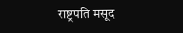राष्ट्रपति मसूद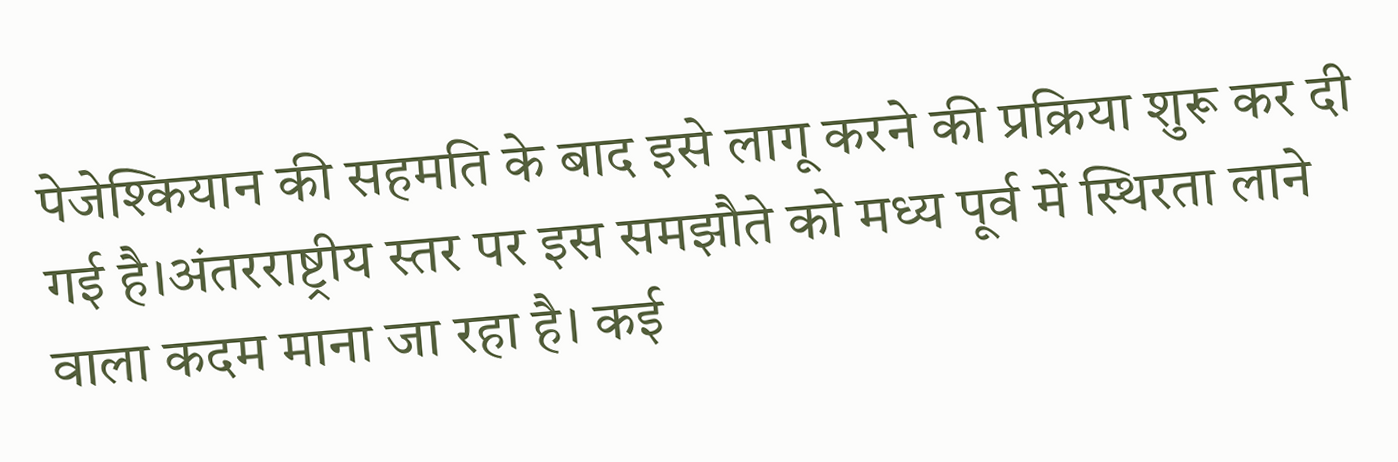पेजेश्कियान की सहमति के बाद इसे लागू करने की प्रक्रिया शुरू कर दी गई है।अंतरराष्ट्रीय स्तर पर इस समझौते को मध्य पूर्व में स्थिरता लाने वाला कदम माना जा रहा है। कई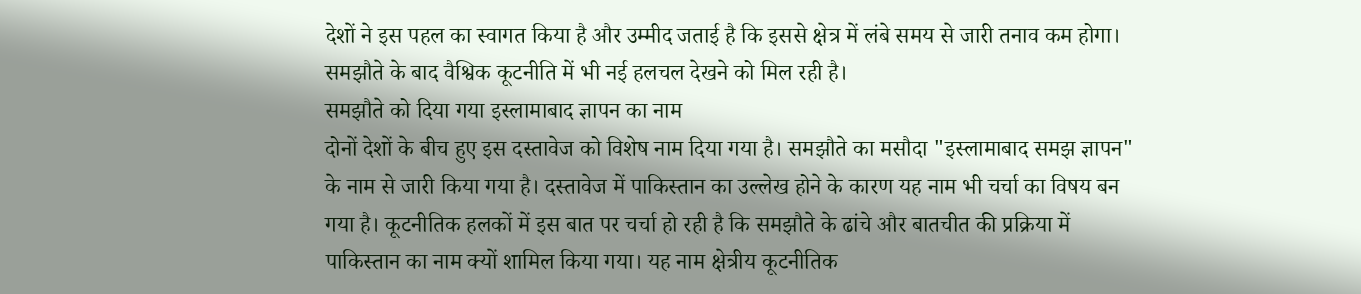देशों ने इस पहल का स्वागत किया है और उम्मीद जताई है कि इससे क्षेत्र में लंबे समय से जारी तनाव कम होगा। समझौते के बाद वैश्विक कूटनीति में भी नई हलचल देखने को मिल रही है।
समझौते को दिया गया इस्लामाबाद ज्ञापन का नाम
दोनों देशों के बीच हुए इस दस्तावेज को विशेष नाम दिया गया है। समझौते का मसौदा "इस्लामाबाद समझ ज्ञापन" के नाम से जारी किया गया है। दस्तावेज में पाकिस्तान का उल्लेख होने के कारण यह नाम भी चर्चा का विषय बन गया है। कूटनीतिक हलकों में इस बात पर चर्चा हो रही है कि समझौते के ढांचे और बातचीत की प्रक्रिया में पाकिस्तान का नाम क्यों शामिल किया गया। यह नाम क्षेत्रीय कूटनीतिक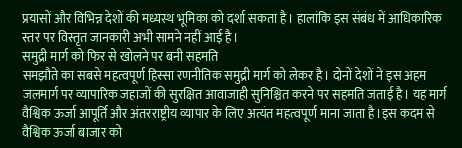प्रयासों और विभिन्न देशों की मध्यस्थ भूमिका को दर्शा सकता है। हालांकि इस संबंध में आधिकारिक स्तर पर विस्तृत जानकारी अभी सामने नहीं आई है।
समुद्री मार्ग को फिर से खोलने पर बनी सहमति
समझौते का सबसे महत्वपूर्ण हिस्सा रणनीतिक समुद्री मार्ग को लेकर है। दोनों देशों ने इस अहम जलमार्ग पर व्यापारिक जहाजों की सुरक्षित आवाजाही सुनिश्चित करने पर सहमति जताई है। यह मार्ग वैश्विक ऊर्जा आपूर्ति और अंतरराष्ट्रीय व्यापार के लिए अत्यंत महत्वपूर्ण माना जाता है।इस कदम से वैश्विक ऊर्जा बाजार को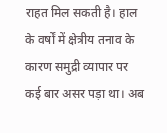राहत मिल सकती है। हाल के वर्षों में क्षेत्रीय तनाव के कारण समुद्री व्यापार पर कई बार असर पड़ा था। अब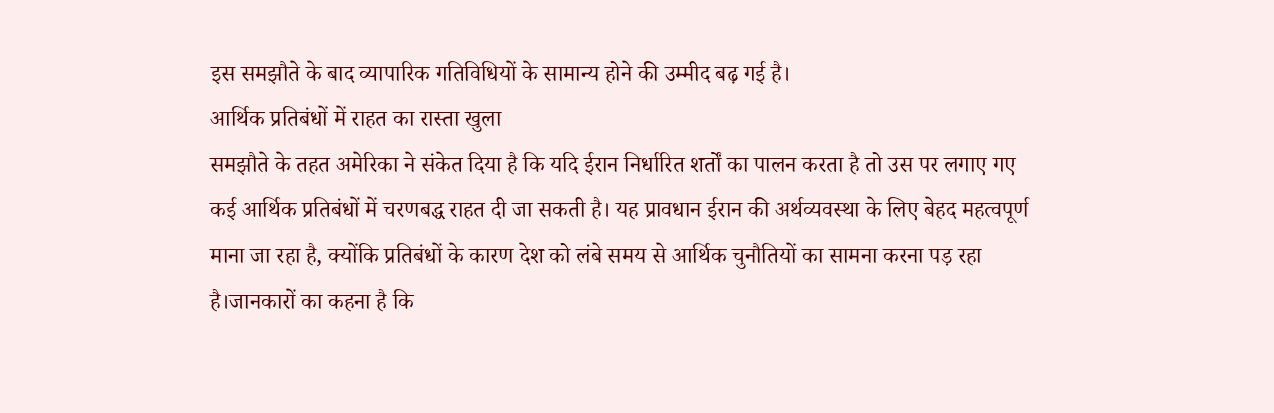इस समझौते के बाद व्यापारिक गतिविधियों के सामान्य होने की उम्मीद बढ़ गई है।
आर्थिक प्रतिबंधों में राहत का रास्ता खुला
समझौते के तहत अमेरिका ने संकेत दिया है कि यदि ईरान निर्धारित शर्तों का पालन करता है तो उस पर लगाए गए कई आर्थिक प्रतिबंधों में चरणबद्ध राहत दी जा सकती है। यह प्रावधान ईरान की अर्थव्यवस्था के लिए बेहद महत्वपूर्ण माना जा रहा है, क्योंकि प्रतिबंधों के कारण देश को लंबे समय से आर्थिक चुनौतियों का सामना करना पड़ रहा है।जानकारों का कहना है कि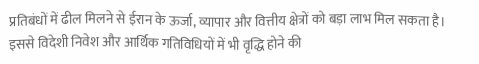प्रतिबंधों में ढील मिलने से ईरान के ऊर्जा, व्यापार और वित्तीय क्षेत्रों को बड़ा लाभ मिल सकता है। इससे विदेशी निवेश और आर्थिक गतिविधियों में भी वृद्धि होने की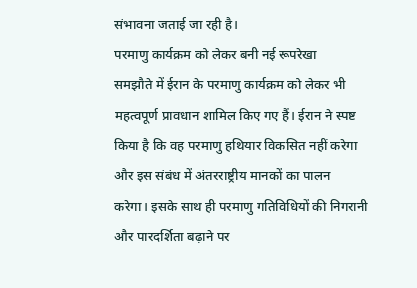संभावना जताई जा रही है।
परमाणु कार्यक्रम को लेकर बनी नई रूपरेखा
समझौते में ईरान के परमाणु कार्यक्रम को लेकर भी महत्वपूर्ण प्रावधान शामिल किए गए हैं। ईरान ने स्पष्ट किया है कि वह परमाणु हथियार विकसित नहीं करेगा और इस संबंध में अंतरराष्ट्रीय मानकों का पालन करेगा। इसके साथ ही परमाणु गतिविधियों की निगरानी और पारदर्शिता बढ़ाने पर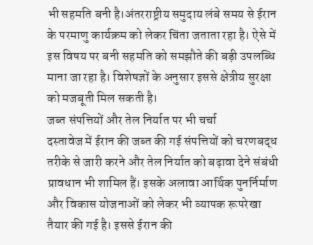भी सहमति बनी है।अंतरराष्ट्रीय समुदाय लंबे समय से ईरान के परमाणु कार्यक्रम को लेकर चिंता जताता रहा है। ऐसे में इस विषय पर बनी सहमति को समझौते की बड़ी उपलब्धि माना जा रहा है। विशेषज्ञों के अनुसार इससे क्षेत्रीय सुरक्षा को मजबूती मिल सकती है।
जब्त संपत्तियों और तेल निर्यात पर भी चर्चा
दस्तावेज में ईरान की जब्त की गई संपत्तियों को चरणबद्ध तरीके से जारी करने और तेल निर्यात को बढ़ावा देने संबंधी प्रावधान भी शामिल हैं। इसके अलावा आर्थिक पुनर्निर्माण और विकास योजनाओं को लेकर भी व्यापक रूपरेखा तैयार की गई है। इससे ईरान की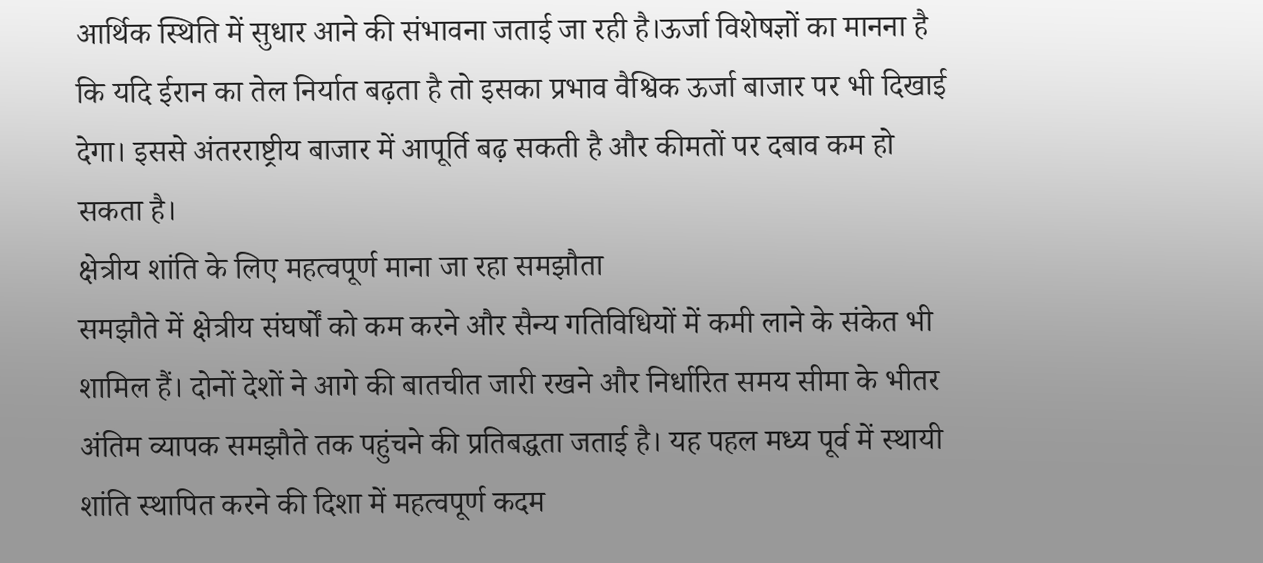आर्थिक स्थिति में सुधार आने की संभावना जताई जा रही है।ऊर्जा विशेषज्ञों का मानना है कि यदि ईरान का तेल निर्यात बढ़ता है तो इसका प्रभाव वैश्विक ऊर्जा बाजार पर भी दिखाई देगा। इससे अंतरराष्ट्रीय बाजार में आपूर्ति बढ़ सकती है और कीमतों पर दबाव कम हो सकता है।
क्षेत्रीय शांति के लिए महत्वपूर्ण माना जा रहा समझौता
समझौते में क्षेत्रीय संघर्षों को कम करने और सैन्य गतिविधियों में कमी लाने के संकेत भी शामिल हैं। दोनों देशों ने आगे की बातचीत जारी रखने और निर्धारित समय सीमा के भीतर अंतिम व्यापक समझौते तक पहुंचने की प्रतिबद्धता जताई है। यह पहल मध्य पूर्व में स्थायी शांति स्थापित करने की दिशा में महत्वपूर्ण कदम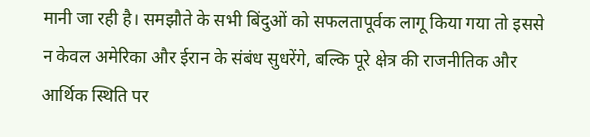मानी जा रही है। समझौते के सभी बिंदुओं को सफलतापूर्वक लागू किया गया तो इससे न केवल अमेरिका और ईरान के संबंध सुधरेंगे, बल्कि पूरे क्षेत्र की राजनीतिक और आर्थिक स्थिति पर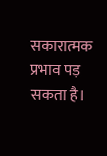सकारात्मक प्रभाव पड़ सकता है।